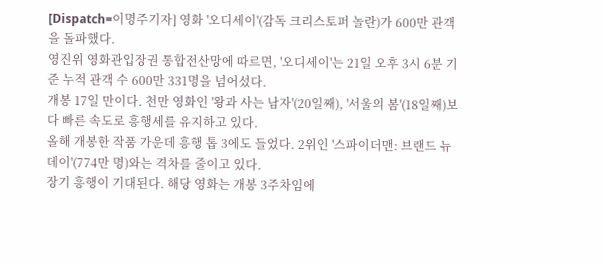[Dispatch=이명주기자] 영화 '오디세이'(감독 크리스토퍼 놀란)가 600만 관객을 돌파했다.
영진위 영화관입장권 통합전산망에 따르면, '오디세이'는 21일 오후 3시 6분 기준 누적 관객 수 600만 331명을 넘어섰다.
개봉 17일 만이다. 천만 영화인 '왕과 사는 남자'(20일째), '서울의 봄'(18일째)보다 빠른 속도로 흥행세를 유지하고 있다.
올해 개봉한 작품 가운데 흥행 톱 3에도 들었다. 2위인 '스파이더맨: 브랜드 뉴 데이'(774만 명)와는 격차를 줄이고 있다.
장기 흥행이 기대된다. 해당 영화는 개봉 3주차임에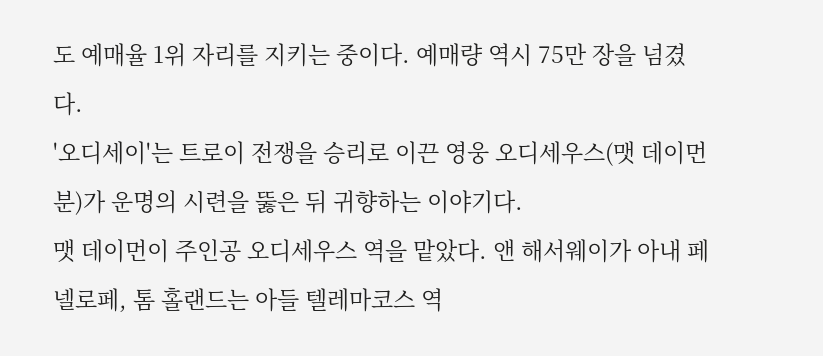도 예매율 1위 자리를 지키는 중이다. 예매량 역시 75만 장을 넘겼다.
'오디세이'는 트로이 전쟁을 승리로 이끈 영웅 오디세우스(맷 데이먼 분)가 운명의 시련을 뚫은 뒤 귀향하는 이야기다.
맷 데이먼이 주인공 오디세우스 역을 맡았다. 앤 해서웨이가 아내 페넬로페, 톰 홀랜드는 아들 텔레마코스 역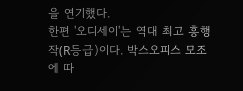을 연기했다.
한편 '오디세이'는 역대 최고 흥행작(R등급)이다. 박스오피스 모조에 따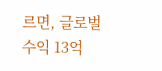르면, 글로벌 수익 13억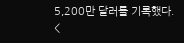5,200만 달러를 기록했다.
<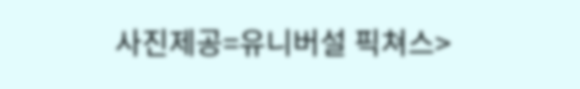사진제공=유니버설 픽쳐스>